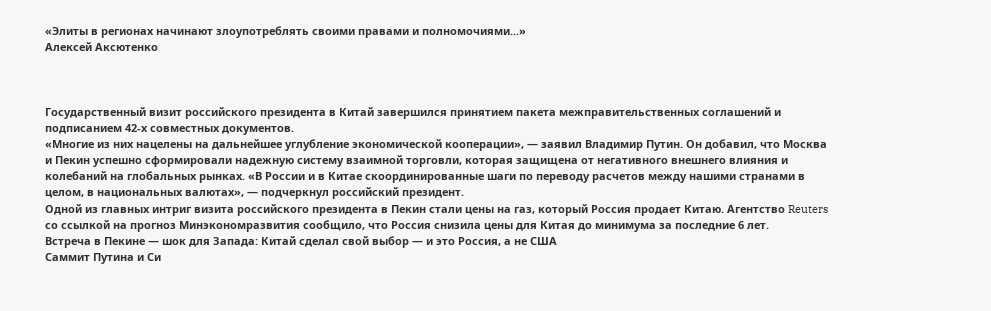«Элиты в регионах начинают злоупотреблять своими правами и полномочиями...»
Алексей Аксютенко



Государственный визит российского президента в Китай завершился принятием пакета межправительственных соглашений и подписанием 42-х совместных документов.
«Многие из них нацелены на дальнейшее углубление экономической кооперации», — заявил Владимир Путин. Он добавил, что Москва и Пекин успешно сформировали надежную систему взаимной торговли, которая защищена от негативного внешнего влияния и колебаний на глобальных рынках. «В России и в Китае скоординированные шаги по переводу расчетов между нашими странами в целом, в национальных валютах», — подчеркнул российский президент.
Одной из главных интриг визита российского президента в Пекин стали цены на газ, который Россия продает Китаю. Агентство Reuters со ссылкой на прогноз Минэкономразвития сообщило, что Россия снизила цены для Китая до минимума за последние 6 лет.
Встреча в Пекине — шок для Запада: Китай сделал свой выбор — и это Россия, а не США
Саммит Путина и Си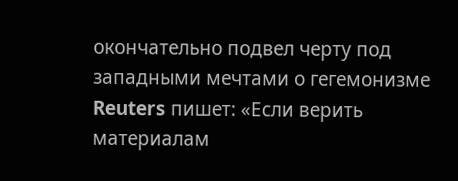окончательно подвел черту под западными мечтами о гегемонизме
Reuters пишет: «Если верить материалам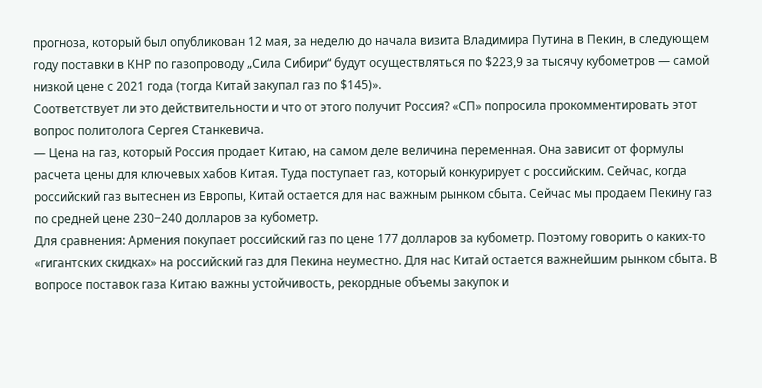прогноза, который был опубликован 12 мая, за неделю до начала визита Владимира Путина в Пекин, в следующем году поставки в КНР по газопроводу „Сила Сибири“ будут осуществляться по $223,9 за тысячу кубометров — самой низкой цене с 2021 года (тогда Китай закупал газ по $145)».
Соответствует ли это действительности и что от этого получит Россия? «СП» попросила прокомментировать этот вопрос политолога Сергея Станкевича.
— Цена на газ, который Россия продает Китаю, на самом деле величина переменная. Она зависит от формулы расчета цены для ключевых хабов Китая. Туда поступает газ, который конкурирует с российским. Сейчас, когда российский газ вытеснен из Европы, Китай остается для нас важным рынком сбыта. Сейчас мы продаем Пекину газ по средней цене 230−240 долларов за кубометр.
Для сравнения: Армения покупает российский газ по цене 177 долларов за кубометр. Поэтому говорить о каких-то «гигантских скидках» на российский газ для Пекина неуместно. Для нас Китай остается важнейшим рынком сбыта. В вопросе поставок газа Китаю важны устойчивость, рекордные объемы закупок и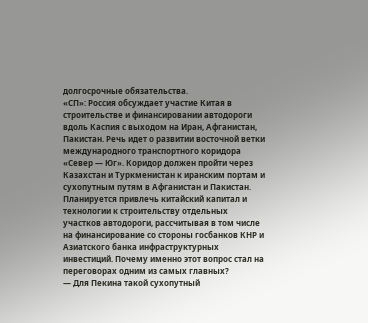долгосрочные обязательства.
«СП»: Россия обсуждает участие Китая в строительстве и финансировании автодороги вдоль Каспия с выходом на Иран, Афганистан, Пакистан. Речь идет о развитии восточной ветки международного транспортного коридора «Север — Юг». Коридор должен пройти через Казахстан и Туркменистан к иранским портам и сухопутным путям в Афганистан и Пакистан.
Планируется привлечь китайский капитал и технологии к строительству отдельных участков автодороги, рассчитывая в том числе на финансирование со стороны госбанков КНР и Азиатского банка инфраструктурных инвестиций. Почему именно этот вопрос стал на переговорах одним из самых главных?
— Для Пекина такой сухопутный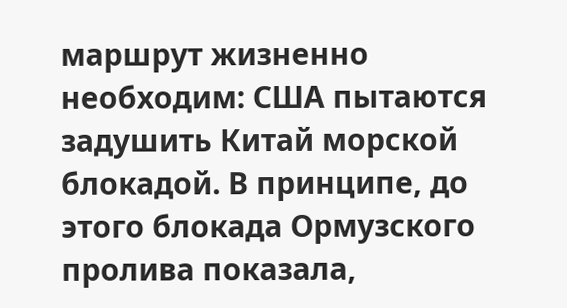маршрут жизненно необходим: США пытаются задушить Китай морской блокадой. В принципе, до этого блокада Ормузского пролива показала,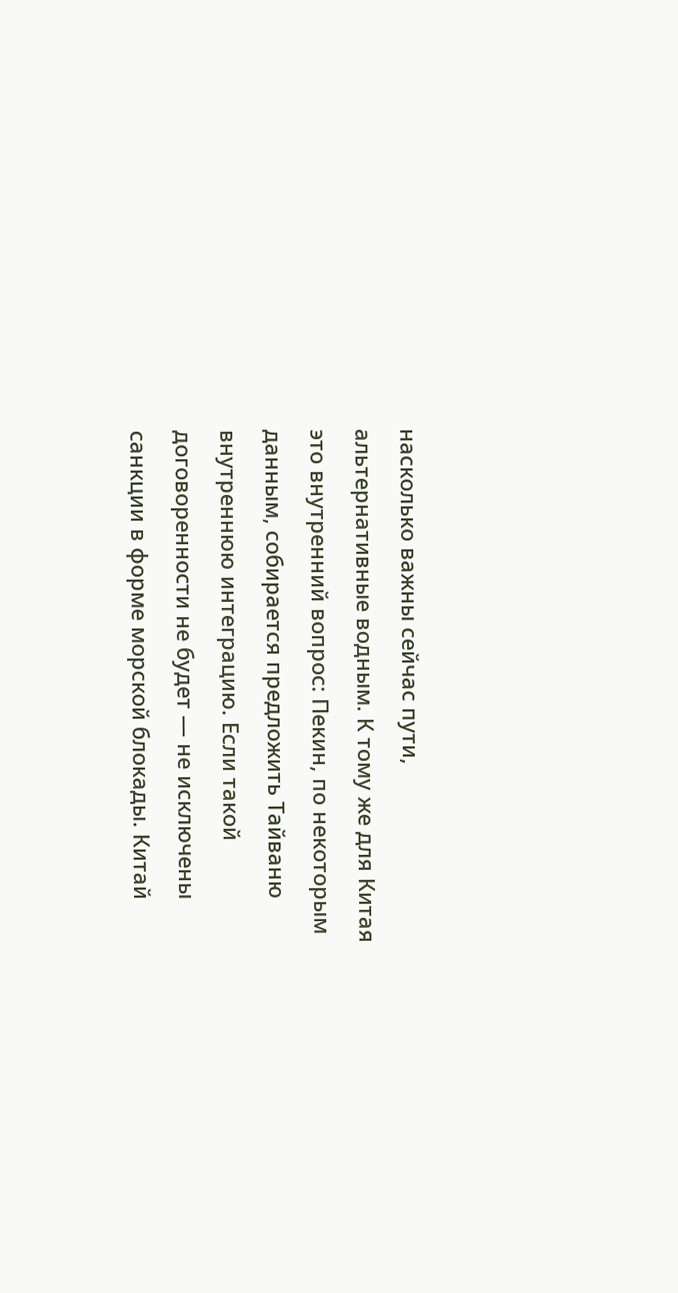насколько важны сейчас пути, альтернативные водным. К тому же для Китая это внутренний вопрос: Пекин, по некоторым данным, собирается предложить Тайваню внутреннюю интеграцию. Если такой договоренности не будет — не исключены санкции в форме морской блокады. Китай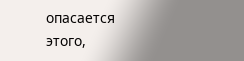опасается этого,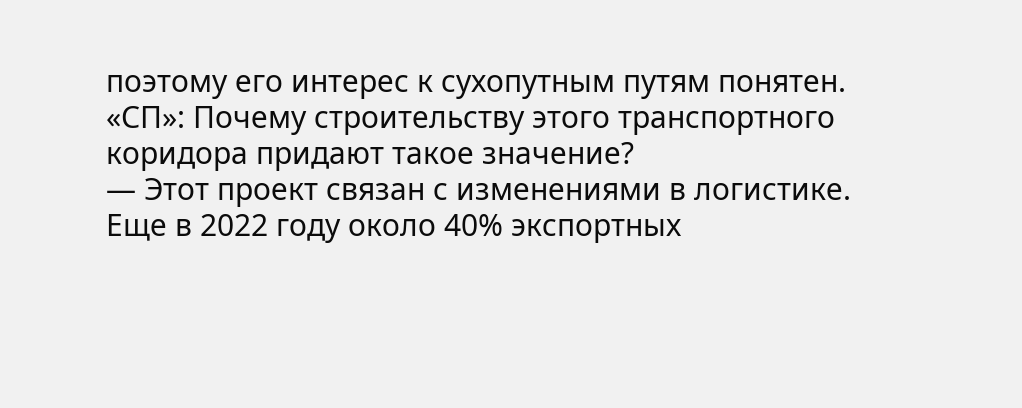поэтому его интерес к сухопутным путям понятен.
«СП»: Почему строительству этого транспортного коридора придают такое значение?
— Этот проект связан с изменениями в логистике. Еще в 2022 году около 40% экспортных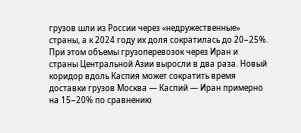грузов шли из России через «недружественные» страны, а к 2024 году их доля сократилась до 20−25%. При этом объемы грузоперевозок через Иран и страны Центральной Азии выросли в два раза. Новый коридор вдоль Каспия может сократить время доставки грузов Москва — Каспий — Иран примерно на 15−20% по сравнению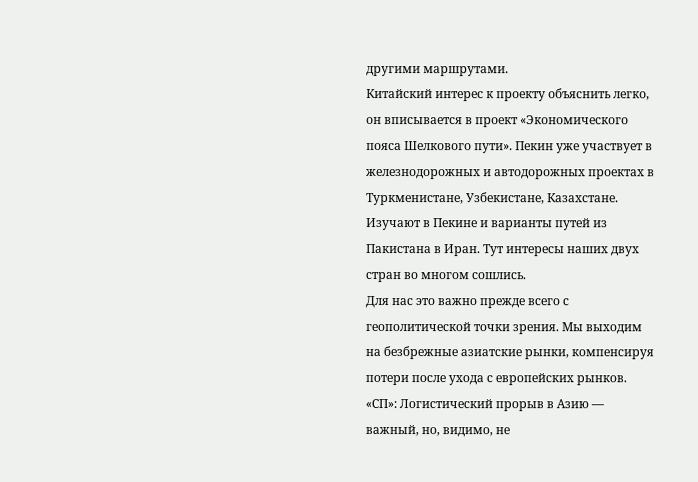другими маршрутами.
Китайский интерес к проекту объяснить легко, он вписывается в проект «Экономического пояса Шелкового пути». Пекин уже участвует в железнодорожных и автодорожных проектах в Туркменистане, Узбекистане, Казахстане. Изучают в Пекине и варианты путей из Пакистана в Иран. Тут интересы наших двух стран во многом сошлись.
Для нас это важно прежде всего с геополитической точки зрения. Мы выходим на безбрежные азиатские рынки, компенсируя потери после ухода с европейских рынков.
«СП»: Логистический прорыв в Азию — важный, но, видимо, не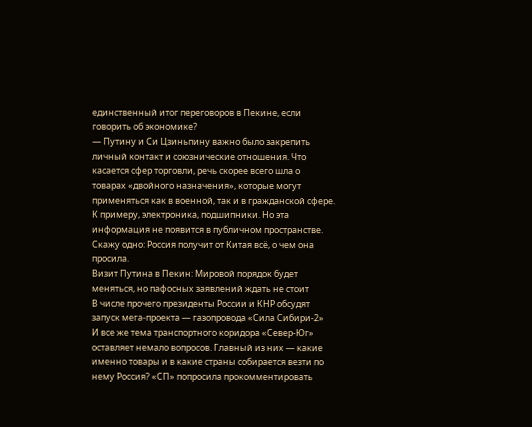единственный итог переговоров в Пекине, если говорить об экономике?
— Путину и Си Цзиньпину важно было закрепить личный контакт и союзнические отношения. Что касается сфер торговли, речь скорее всего шла о товарах «двойного назначения», которые могут применяться как в военной, так и в гражданской сфере. К примеру, электроника, подшипники. Но эта информация не появится в публичном пространстве. Скажу одно: Россия получит от Китая всё, о чем она просила.
Визит Путина в Пекин: Мировой порядок будет меняться, но пафосных заявлений ждать не стоит
В числе прочего президенты России и КНР обсудят запуск мега-проекта — газопровода «Сила Сибири-2»
И все же тема транспортного коридора «Север-Юг» оставляет немало вопросов. Главный из них — какие именно товары и в какие страны собирается везти по нему Россия? «СП» попросила прокомментировать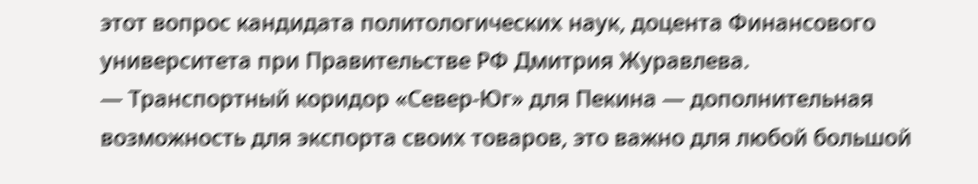этот вопрос кандидата политологических наук, доцента Финансового университета при Правительстве РФ Дмитрия Журавлева.
— Транспортный коридор «Север-Юг» для Пекина — дополнительная возможность для экспорта своих товаров, это важно для любой большой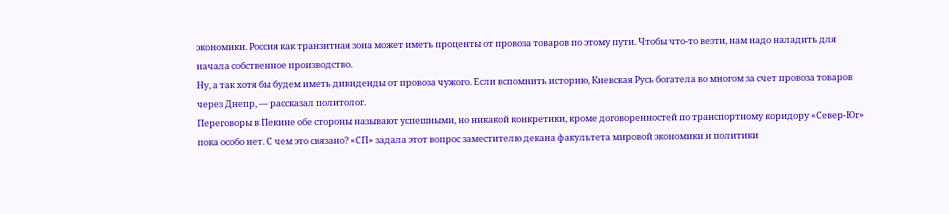экономики. Россия как транзитная зона может иметь проценты от провоза товаров по этому пути. Чтобы что-то везти, нам надо наладить для начала собственное производство.
Ну, а так хотя бы будем иметь дивиденды от провоза чужого. Если вспомнить историю, Киевская Русь богатела во многом за счет провоза товаров через Днепр, — рассказал политолог.
Переговоры в Пекине обе стороны называют успешными, но никакой конкретики, кроме договоренностей по транспортному коридору «Север-Юг» пока особо нет. С чем это связано? «СП» задала этот вопрос заместителю декана факультета мировой экономики и политики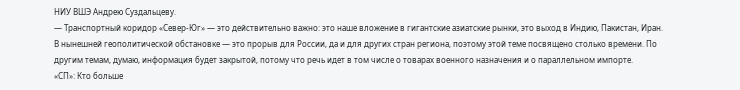НИУ ВШЭ Андрею Суздальцеву.
— Транспортный коридор «Север-Юг» — это действительно важно: это наше вложение в гигантские азиатские рынки, это выход в Индию, Пакистан, Иран. В нынешней геополитической обстановке — это прорыв для России, да и для других стран региона, поэтому этой теме посвящено столько времени. По другим темам, думаю, информация будет закрытой, потому что речь идет в том числе о товарах военного назначения и о параллельном импорте.
«СП»: Кто больше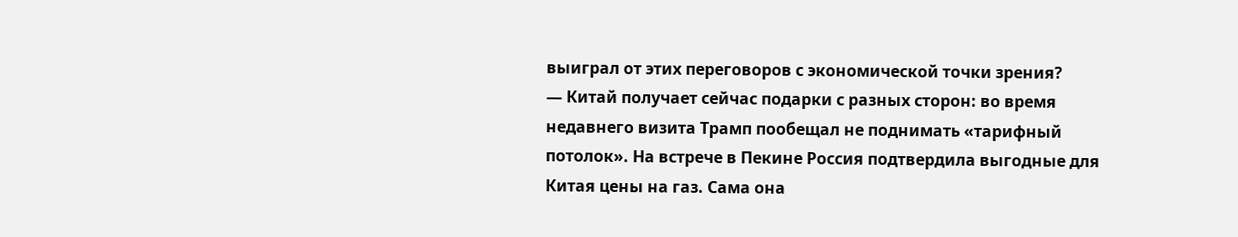выиграл от этих переговоров с экономической точки зрения?
— Китай получает сейчас подарки с разных сторон: во время недавнего визита Трамп пообещал не поднимать «тарифный потолок». На встрече в Пекине Россия подтвердила выгодные для Китая цены на газ. Сама она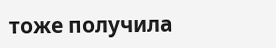тоже получила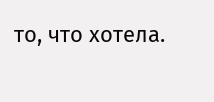то, что хотела.